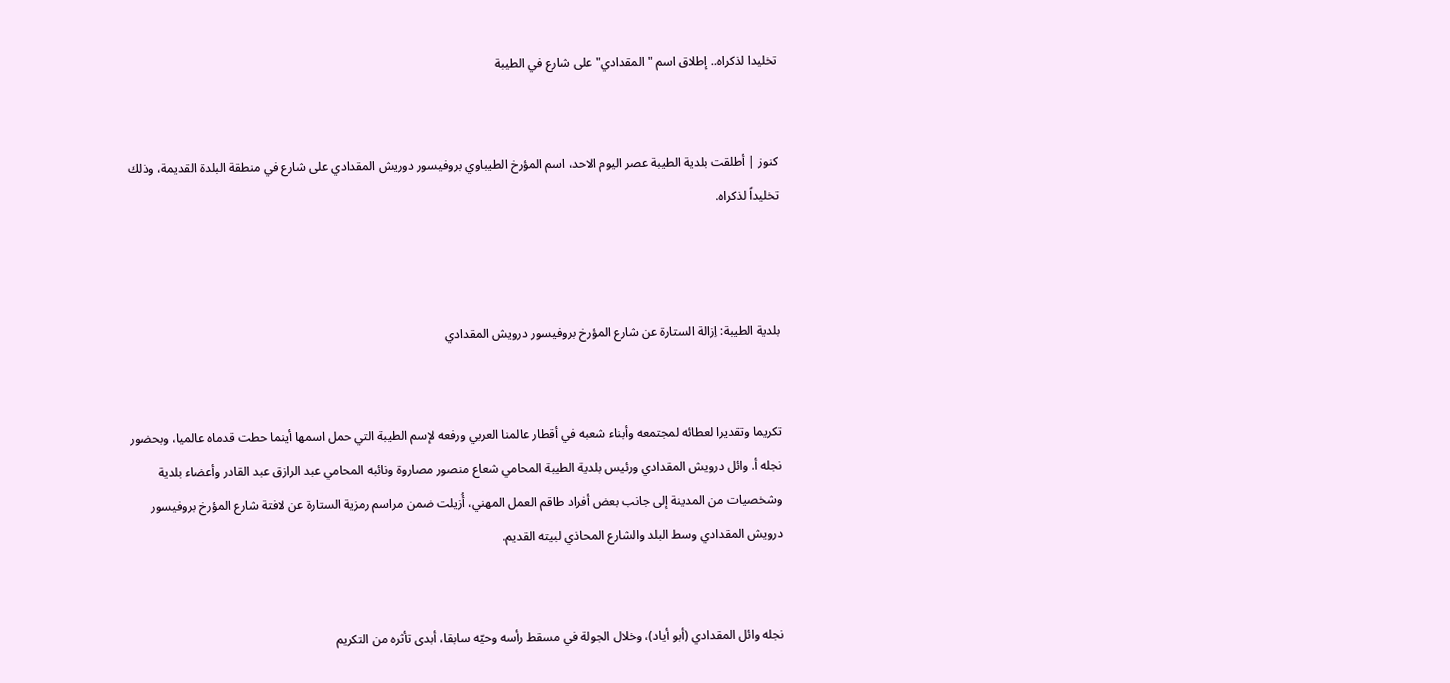تخليدا لذكراه.. إطلاق اسم "المقدادي" على شارع في الطيبة


كنوز | أطلقت بلدية الطيبة عصر اليوم الاحد، اسم المؤرخ الطيباوي بروفيسور دوريش المقدادي على شارع في منطقة البلدة القديمة، وذلك تخليداً لذكراه.



بلدية الطيبة: اِزالة الستارة عن شارع المؤرخ بروفيسور درويش المقدادي


تكريما وتقديرا لعطائه لمجتمعه وأبناء شعبه في أقطار عالمنا العربي ورفعه لإسم الطيبة التي حمل اسمها أينما حطت قدماه عالميا، وبحضور نجله أ. وائل درويش المقدادي ورئيس بلدية الطيبة المحامي شعاع منصور مصاروة ونائبه المحامي عبد الرازق عبد القادر وأعضاء بلدية وشخصيات من المدينة إلى جانب بعض أفراد طاقم العمل المهني، أُزيلت ضمن مراسم رمزية الستارة عن لافتة شارع المؤرخ بروفيسور درويش المقدادي وسط البلد والشارع المحاذي لبيته القديم.


نجله وائل المقدادي (أبو أياد)، وخلال الجولة في مسقط رأسه وحيّه سابقا، أبدى تأثره من التكريم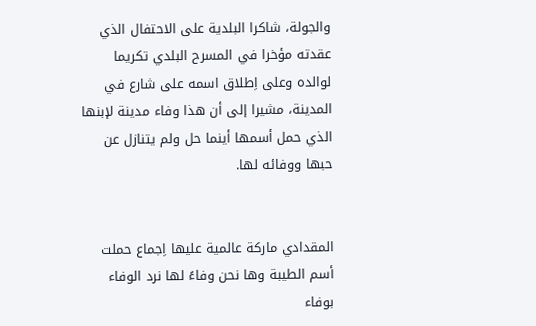والجولة، شاكرا البلدية على الاحتفال الذي عقدته مؤخرا في المسرح البلدي تكريما لوالده وعلى اِطلاق اسمه على شارع في المدينة، مشيرا إلى أن هذا وفاء مدينة لإبنها الذي حمل أسمها أينما حل ولم يتنازل عن حبها ووفائه لها.


المقدادي ماركة عالمية عليها اِجماع حملت أسم الطيبة وها نحن وفاءً لها نرد الوفاء بوفاء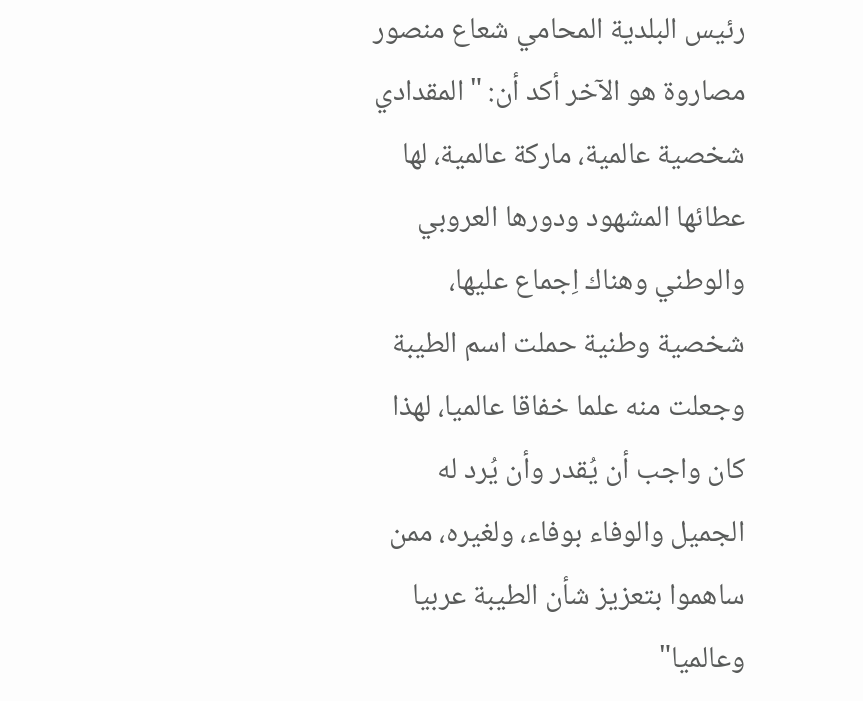رئيس البلدية المحامي شعاع منصور مصاروة هو الآخر أكد أن: "المقدادي شخصية عالمية، ماركة عالمية، لها عطائها المشهود ودورها العروبي والوطني وهناك اِجماع عليها، شخصية وطنية حملت اسم الطيبة وجعلت منه علما خفاقا عالميا، لهذا كان واجب أن يُقدر وأن يُرد له الجميل والوفاء بوفاء، ولغيره، ممن ساهموا بتعزيز شأن الطيبة عربيا وعالميا"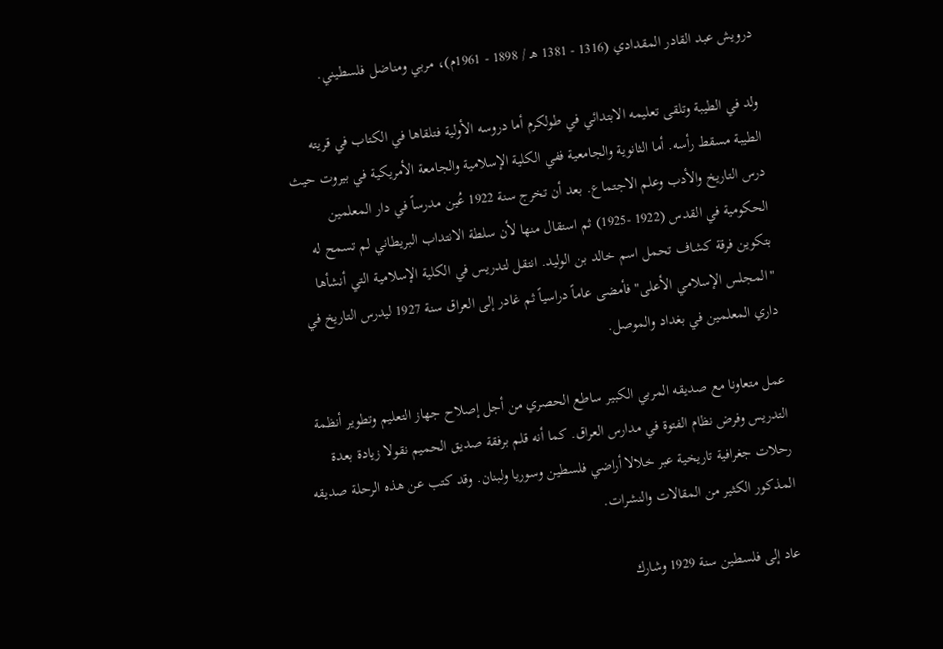درويش عبد القادر المقدادي (1316 - 1381 هـ / 1898 - 1961م)، مربي ومناضل فلسطيني.

ولد في الطيبة وتلقى تعليمه الابتدائي في طولكرم أما دروسه الأولية فتلقاها في الكتاب في قريته الطيبة مسقط رأسه. أما الثانوية والجامعية ففي الكلية الإسلامية والجامعة الأمريكية في بيروت حيث درس التاريخ والأدب وعلم الاجتماع. بعد أن تخرج سنة 1922 عُين مدرساً في دار المعلمين الحكومية في القدس (1922 -1925) ثم استقال منها لأن سلطة الانتداب البريطاني لم تسمح له بتكوين فرقة كشاف تحمل اسم خالد بن الوليد. انتقل لتدريس في الكلية الإسلامية التي أنشأها "المجلس الإسلامي الأعلى" فأمضى عاماً دراسياً ثم غادر إلى العراق سنة 1927 ليدرس التاريخ في داري المعلمين في بغداد والموصل.

عمل متعاونا مع صديقه المربي الكبير ساطع الحصري من أجل إصلاح جهاز التعليم وتطوير أنظمة التدريس وفرض نظام الفتوة في مدارس العراق. كما أنه قلم برفقة صديق الحميم نقولا زيادة بعدة رحلات جغرافية تاريخية عبر خلالا أراضي فلسطين وسوريا ولبنان. وقد كتب عن هذه الرحلة صديقه المذكور الكثير من المقالات والنشرات.

عاد إلى فلسطين سنة 1929 وشارك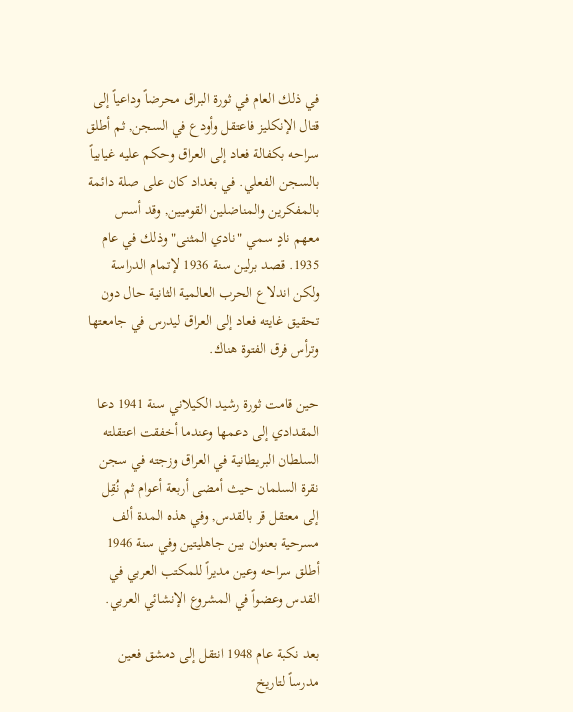في ذلك العام في ثورة البراق محرضاً وداعياً إلى قتال الإنكليز فاعتقل وأودع في السجن, ثم أطلق سراحه بكفالة فعاد إلى العراق وحكم عليه غيابياً بالسجن الفعلي. في بغداد كان على صلة دائمة بالمفكرين والمناضلين القوميين, وقد أسس معهم نادٍ سمي "نادي المثنى" وذلك في عام 1935. قصد برلين سنة 1936 لإتمام الدراسة ولكن اندلاع الحرب العالمية الثانية حال دون تحقيق غايته فعاد إلى العراق ليدرس في جامعتها وترأس فرق الفتوة هناك.

حين قامت ثورة رشيد الكيلاني سنة 1941 دعا المقدادي إلى دعمها وعندما أخفقت اعتقلته السلطان البريطانية في العراق وزجته في سجن نقرة السلمان حيث أمضى أربعة أعوام ثم نُقِل إلى معتقل قر بالقدس, وفي هذه المدة ألف مسرحية بعنوان بين جاهليتين وفي سنة 1946 أطلق سراحه وعين مديراً للمكتب العربي في القدس وعضواً في المشروع الإنشائي العربي.

بعد نكبة عام 1948 انتقل إلى دمشق فعين مدرساً لتاريخ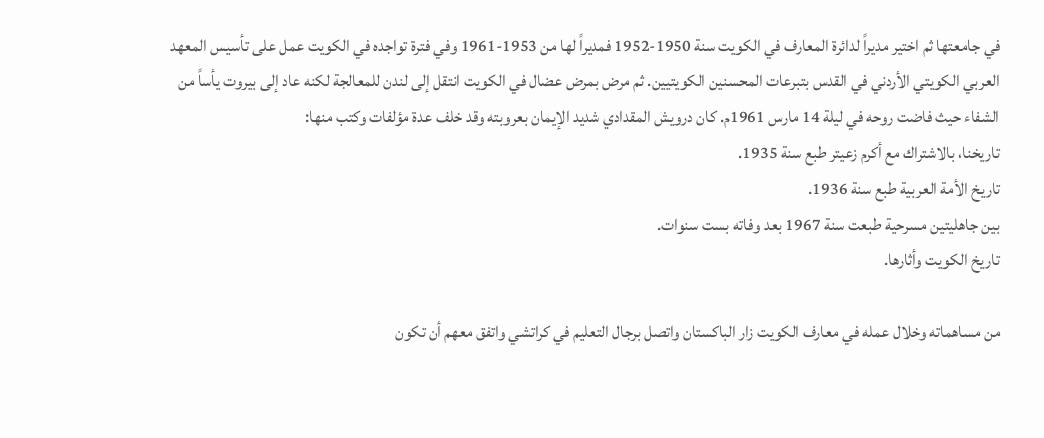في جامعتها ثم اختير مديراً لدائرة المعارف في الكويت سنة 1950-1952 فمديراً لها من 1953-1961 وفي فترة تواجده في الكويت عمل على تأسيس المعهد العربي الكويتي الأردني في القدس بتبرعات المحسنين الكويتيين. ثم مرض بمرض عضال في الكويت انتقل إلى لندن للمعالجة لكنه عاد إلى بيروت يأساً من الشفاء حيث فاضت روحه في ليلة 14 مارس 1961م. كان درويش المقدادي شديد الإيمان بعروبته وقد خلف عدة مؤلفات وكتب منها:
تاريخنا، بالاشتراك مع أكرم زعيتر طبع سنة 1935.
تاريخ الأمة العربية طبع سنة 1936.
بين جاهليتين مسرحية طبعت سنة 1967 بعد وفاته بست سنوات.
تاريخ الكويت وأثارها.

من مساهماته وخلال عمله في معارف الكويت زار الباكستان واتصل برجال التعليم في كراتشي واتفق معهم أن تكون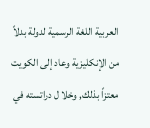العربية اللغة الرسمية لدولة بدلاً من الإنكليزية وعاد إلى الكويت معتزاً بذلك, وخلا ل دراتسته في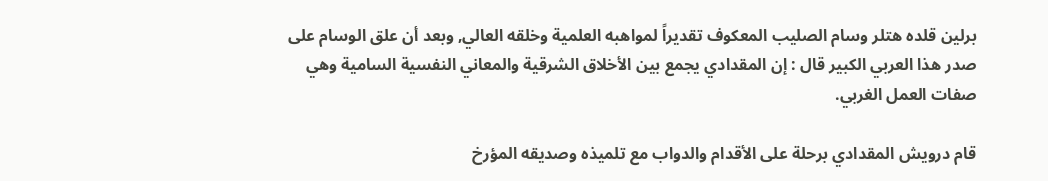برلين قلده هتلر وسام الصليب المعكوف تقديراً لمواهبه العلمية وخلقه العالي, وبعد أن علق الوسام على صدر هذا العربي الكبير قال : إن المقدادي يجمع بين الأخلاق الشرقية والمعاني النفسية السامية وهي صفات العمل الغربي.

قام درويش المقدادي برحلة على الأقدام والدواب مع تلميذه وصديقه المؤرخ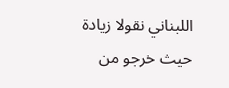اللبناني نقولا زيادة حيث خرجو من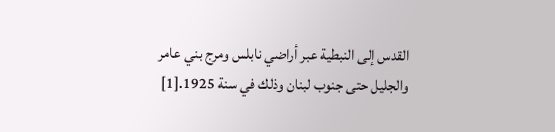القدس إلى النبطية عبر أراضي نابلس ومرج بني عامر والجليل حتى جنوب لبنان وذلك في سنة 1925.[1]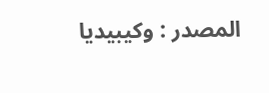المصدر : وكيبيديا